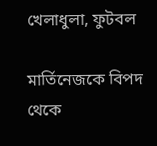খেলাধুলা, ফুটবল

মার্তিনেজকে বিপদ থেকে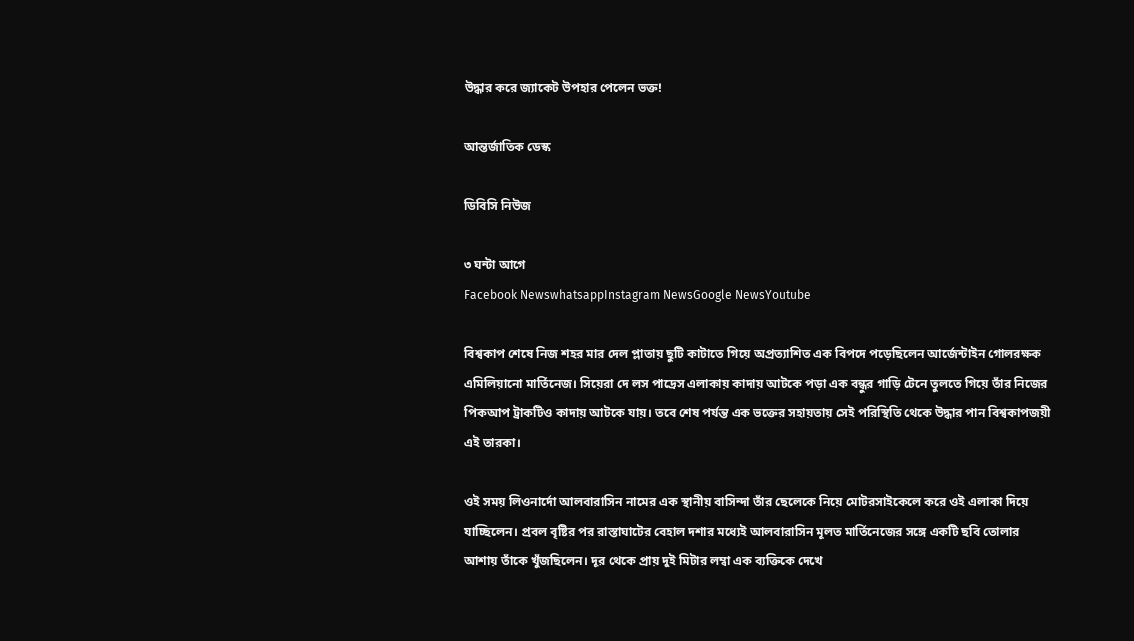উদ্ধার করে জ্যাকেট উপহার পেলেন ভক্ত!

আন্তর্জাতিক ডেস্ক

ডিবিসি নিউজ

৩ ঘন্টা আগে
Facebook NewswhatsappInstagram NewsGoogle NewsYoutube

বিশ্বকাপ শেষে নিজ শহর মার দেল প্লাতায় ছুটি কাটাতে গিয়ে অপ্রত্যাশিত এক বিপদে পড়েছিলেন আর্জেন্টাইন গোলরক্ষক এমিলিয়ানো মার্তিনেজ। সিয়েরা দে লস পাদ্রেস এলাকায় কাদায় আটকে পড়া এক বন্ধুর গাড়ি টেনে তুলতে গিয়ে তাঁর নিজের পিকআপ ট্রাকটিও কাদায় আটকে যায়। তবে শেষ পর্যন্ত এক ভক্তের সহায়তায় সেই পরিস্থিতি থেকে উদ্ধার পান বিশ্বকাপজয়ী এই তারকা।

ওই সময় লিওনার্দো আলবারাসিন নামের এক স্থানীয় বাসিন্দা তাঁর ছেলেকে নিয়ে মোটরসাইকেলে করে ওই এলাকা দিয়ে যাচ্ছিলেন। প্রবল বৃষ্টির পর রাস্তাঘাটের বেহাল দশার মধ্যেই আলবারাসিন মূলত মার্তিনেজের সঙ্গে একটি ছবি তোলার আশায় তাঁকে খুঁজছিলেন। দূর থেকে প্রায় দুই মিটার লম্বা এক ব্যক্তিকে দেখে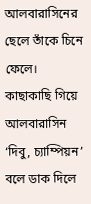আলবারাসিনের ছেলে তাঁকে চিনে ফেলে। কাছাকাছি গিয়ে আলবারাসিন ‘দিবু, চ্যাম্পিয়ন’ বলে ডাক দিলে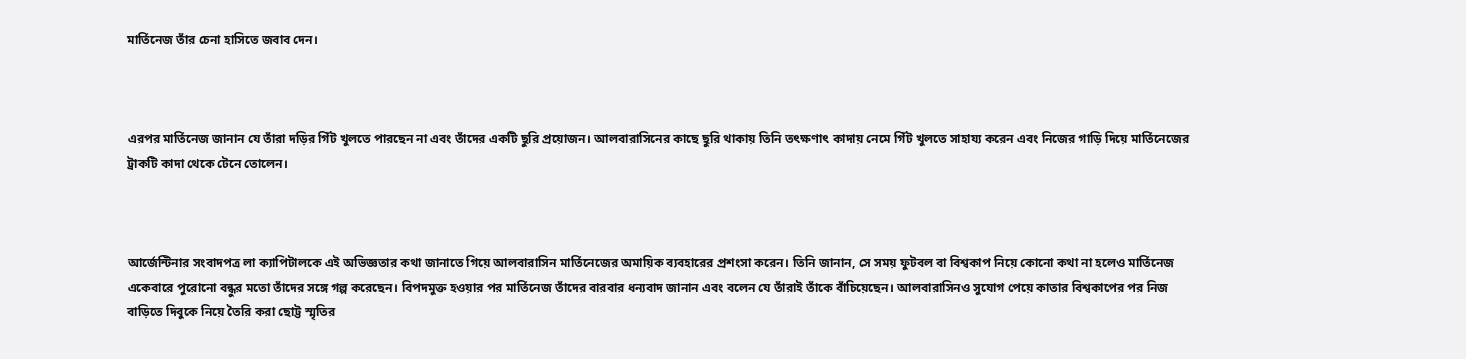মার্তিনেজ তাঁর চেনা হাসিতে জবাব দেন।



এরপর মার্তিনেজ জানান যে তাঁরা দড়ির গিঁট খুলতে পারছেন না এবং তাঁদের একটি ছুরি প্রয়োজন। আলবারাসিনের কাছে ছুরি থাকায় তিনি তৎক্ষণাৎ কাদায় নেমে গিঁট খুলতে সাহায্য করেন এবং নিজের গাড়ি দিয়ে মার্তিনেজের ট্রাকটি কাদা থেকে টেনে তোলেন।



আর্জেন্টিনার সংবাদপত্র লা ক্যাপিটালকে এই অভিজ্ঞতার কথা জানাতে গিয়ে আলবারাসিন মার্তিনেজের অমায়িক ব্যবহারের প্রশংসা করেন। তিনি জানান, সে সময় ফুটবল বা বিশ্বকাপ নিয়ে কোনো কথা না হলেও মার্তিনেজ একেবারে পুরোনো বন্ধুর মতো তাঁদের সঙ্গে গল্প করেছেন। বিপদমুক্ত হওয়ার পর মার্তিনেজ তাঁদের বারবার ধন্যবাদ জানান এবং বলেন যে তাঁরাই তাঁকে বাঁচিয়েছেন। আলবারাসিনও সুযোগ পেয়ে কাতার বিশ্বকাপের পর নিজ বাড়িতে দিবুকে নিয়ে তৈরি করা ছোট্ট স্মৃতির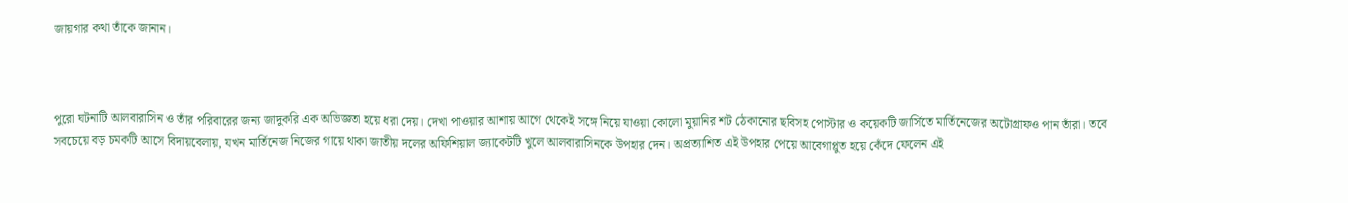জায়গার কথা তাঁকে জানান।



পুরো ঘটনাটি আলবারাসিন ও তাঁর পরিবারের জন্য জাদুকরি এক অভিজ্ঞতা হয়ে ধরা দেয়। দেখা পাওয়ার আশায় আগে থেকেই সঙ্গে নিয়ে যাওয়া কোলো মুয়ানির শট ঠেকানোর ছবিসহ পোস্টার ও কয়েকটি জার্সিতে মার্তিনেজের অটোগ্রাফও পান তাঁরা। তবে সবচেয়ে বড় চমকটি আসে বিদায়বেলায়, যখন মার্তিনেজ নিজের গায়ে থাকা জাতীয় দলের অফিশিয়াল জ্যাকেটটি খুলে আলবারাসিনকে উপহার দেন। অপ্রত্যাশিত এই উপহার পেয়ে আবেগাপ্লুত হয়ে কেঁদে ফেলেন এই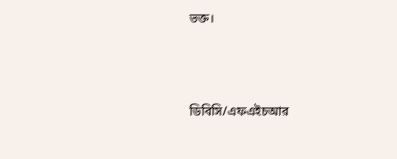ভক্ত।



ডিবিসি/এফএইচআর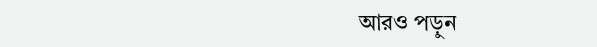আরও পড়ুন